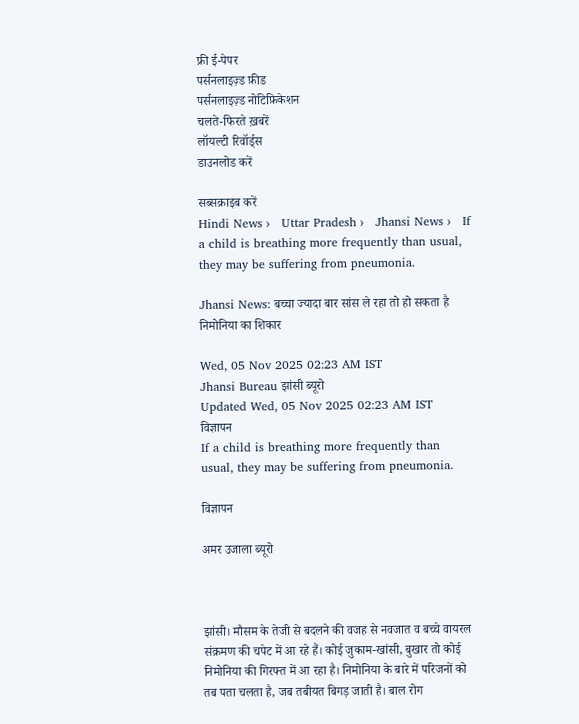फ्री ई-पेपर
पर्सनलाइज़्ड फ़ीड
पर्सनलाइज़्ड नोटिफ़िकेशन
चलते-फिरते ख़बरें
लॉयल्टी रिवॉर्ड्स
डाउनलोड करें

सब्सक्राइब करें
Hindi News ›   Uttar Pradesh ›   Jhansi News ›   If a child is breathing more frequently than usual, they may be suffering from pneumonia.

Jhansi News: बच्चा ज्यादा बार सांस ले रहा तो हो सकता है निमोनिया का शिकार

Wed, 05 Nov 2025 02:23 AM IST
Jhansi Bureau झांसी ब्यूरो
Updated Wed, 05 Nov 2025 02:23 AM IST
विज्ञापन
If a child is breathing more frequently than usual, they may be suffering from pneumonia.

विज्ञापन

अमर उजाला ब्यूरो



झांसी। मौसम के तेजी से बदलने की वजह से नवजात व बच्चे वायरल संक्रमण की चपेट में आ रहे हैं। कोई जुकाम-खांसी, बुखार तो कोई निमोनिया की गिरफ्त में आ रहा है। निमोनिया के बारे में परिजनों को तब पता चलता है, जब तबीयत बिगड़ जाती है। बाल रोग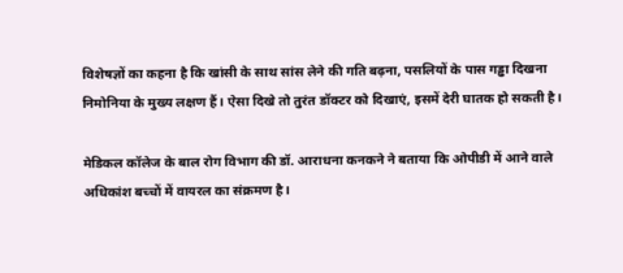विशेषज्ञों का कहना है कि खांसी के साथ सांस लेने की गति बढ़ना, पसलियों के पास गड्ढा दिखना निमोनिया के मुख्य लक्षण हैं। ऐसा दिखे तो तुरंत डॉक्टर को दिखाएं, इसमें देरी घातक हो सकती है।

मेडिकल कॉलेज के बाल रोग विभाग की डॉ. आराधना कनकने ने बताया कि ओपीडी में आने वाले अधिकांश बच्चों में वायरल का संक्रमण है।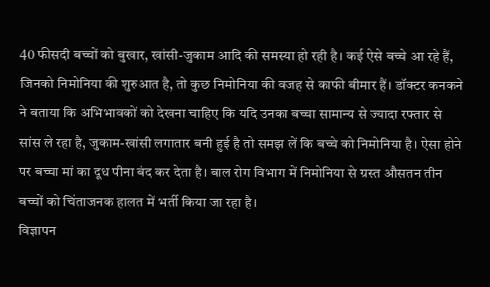40 फीसदी बच्चों को बुखार, खांसी-जुकाम आदि की समस्या हो रही है। कई ऐसे बच्चे आ रहे हैं, जिनको निमोनिया की शुरुआत है, तो कुछ निमोनिया की वजह से काफी बीमार हैं। डॉक्टर कनकने ने बताया कि अभिभावकों को देखना चाहिए कि यदि उनका बच्चा सामान्य से ज्यादा रफ्तार से सांस ले रहा है, जुकाम-खांसी लगातार बनी हुई है तो समझ लें कि बच्चे को निमोनिया है। ऐसा होने पर बच्चा मां का दूध पीना बंद कर देता है। बाल रोग विभाग में निमोनिया से ग्रस्त औसतन तीन बच्चों को चिंताजनक हालत में भर्ती किया जा रहा है।
विज्ञापन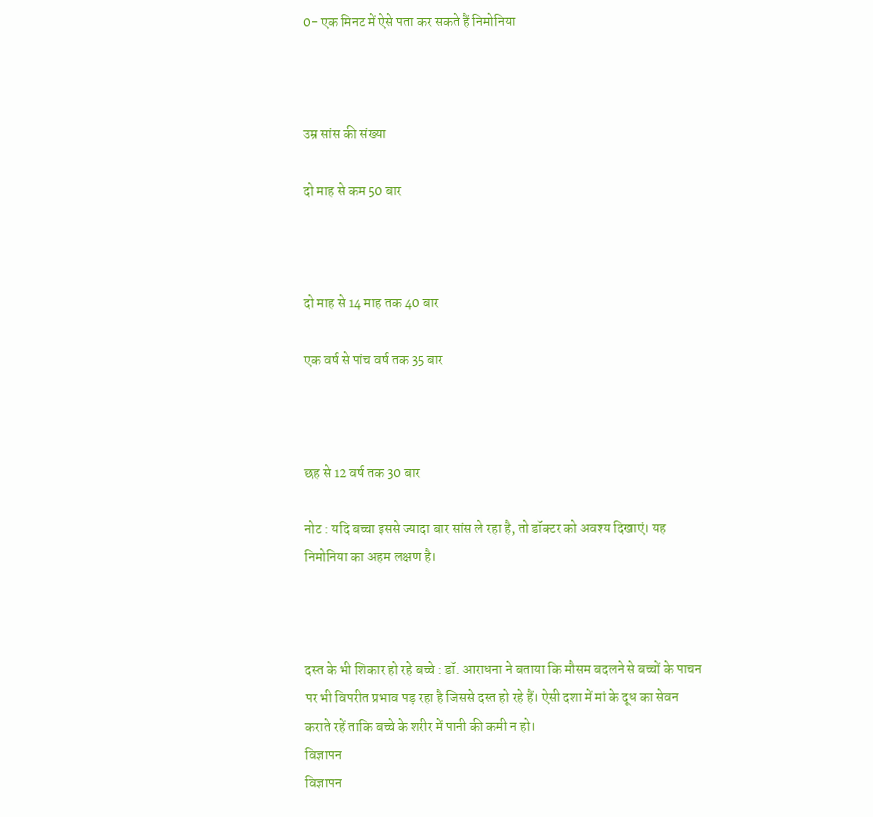0- एक मिनट में ऐसे पता कर सकते हैं निमोनिया



उम्र सांस की संख्या

दो माह से कम 50 बार



दो माह से 14 माह तक 40 बार

एक वर्ष से पांच वर्ष तक 35 बार



छह से 12 वर्ष तक 30 बार

नोट : यदि बच्चा इससे ज्यादा बार सांस ले रहा है, तो डॉक्टर को अवश्य दिखाएं। यह निमोनिया का अहम लक्षण है।



दस्त के भी शिकार हो रहे बच्चे : डॉ. आराधना ने बताया कि मौसम बदलने से बच्चों के पाचन पर भी विपरीत प्रभाव पड़ रहा है जिससे दस्त हो रहे हैं। ऐसी दशा में मां के दूध का सेवन कराते रहें ताकि बच्चे के शरीर में पानी की कमी न हो।
विज्ञापन
विज्ञापन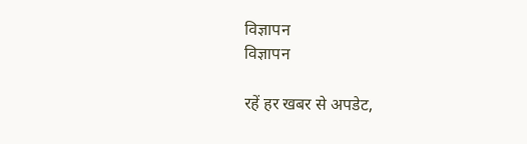विज्ञापन
विज्ञापन

रहें हर खबर से अपडेट,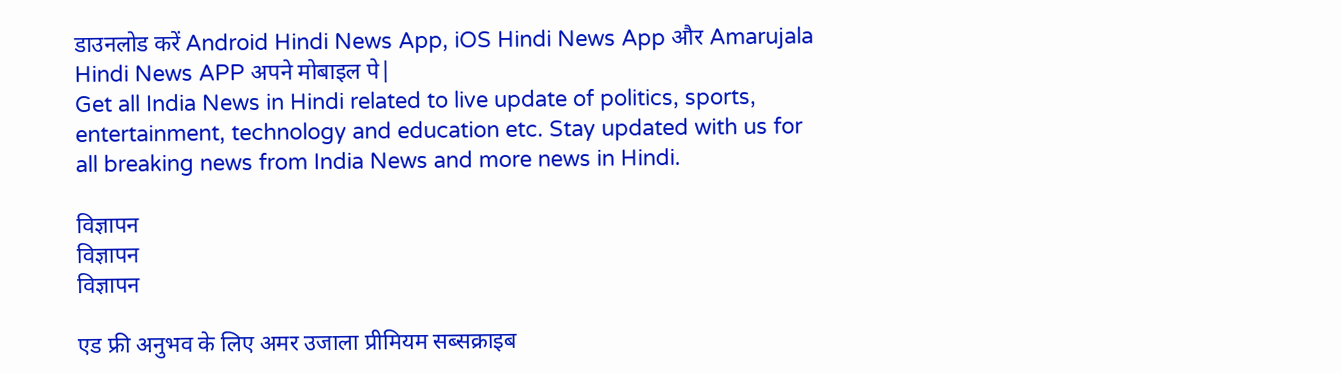डाउनलोड करें Android Hindi News App, iOS Hindi News App और Amarujala Hindi News APP अपने मोबाइल पे|
Get all India News in Hindi related to live update of politics, sports, entertainment, technology and education etc. Stay updated with us for all breaking news from India News and more news in Hindi.

विज्ञापन
विज्ञापन
विज्ञापन

एड फ्री अनुभव के लिए अमर उजाला प्रीमियम सब्सक्राइब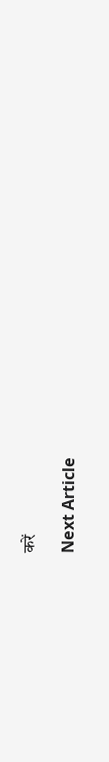करें

Next Article